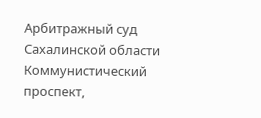Арбитражный суд Сахалинской области
Коммунистический проспект,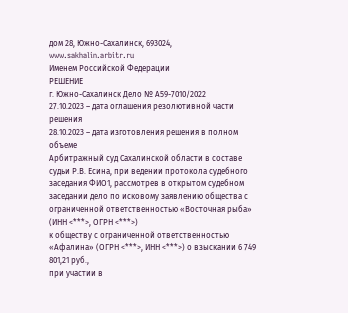дом 28, Южно-Сахалинск, 693024,
www.sakhalin.arbitr.ru
Именем Российской Федерации
РЕШЕНИЕ
г. Южно-Сахалинск Дело № А59-7010/2022
27.10.2023 – дата оглашения резолютивной части решения
28.10.2023 – дата изготовления решения в полном объеме
Арбитражный суд Сахалинской области в составе судьи Р.В. Есина, при ведении протокола судебного заседания ФИО1, рассмотрев в открытом судебном заседании дело по исковому заявлению общества с ограниченной ответственностью «Восточная рыба» (ИНН <***>, ОГРН <***>)
к обществу с ограниченной ответственностью «Афалина» (ОГРН <***>, ИНН <***>) о взыскании 6 749 801,21 руб.,
при участии в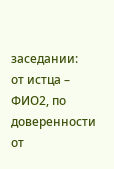заседании:
от истца – ФИО2, по доверенности от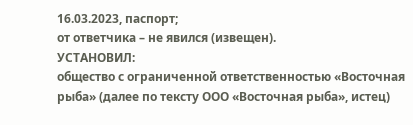16.03.2023, паспорт;
от ответчика – не явился (извещен).
УСТАНОВИЛ:
общество с ограниченной ответственностью «Восточная рыба» (далее по тексту ООО «Восточная рыба», истец)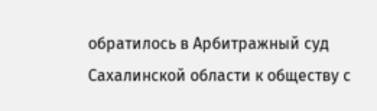обратилось в Арбитражный суд Сахалинской области к обществу с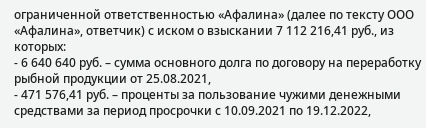ограниченной ответственностью «Афалина» (далее по тексту ООО «Афалина», ответчик) с иском о взыскании 7 112 216,41 руб., из которых:
- 6 640 640 руб. – сумма основного долга по договору на переработку рыбной продукции от 25.08.2021,
- 471 576,41 руб. – проценты за пользование чужими денежными средствами за период просрочки с 10.09.2021 по 19.12.2022,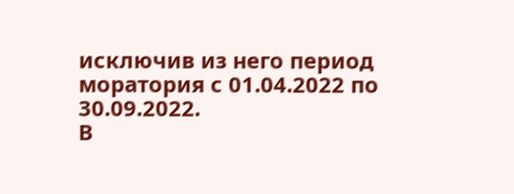исключив из него период моратория с 01.04.2022 по 30.09.2022.
В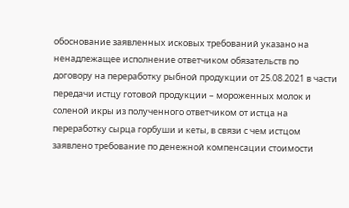обоснование заявленных исковых требований указано на ненадлежащее исполнение ответчиком обязательств по договору на переработку рыбной продукции от 25.08.2021 в части передачи истцу готовой продукции – мороженных молок и соленой икры из полученного ответчиком от истца на переработку сырца горбуши и кеты, в связи с чем истцом заявлено требование по денежной компенсации стоимости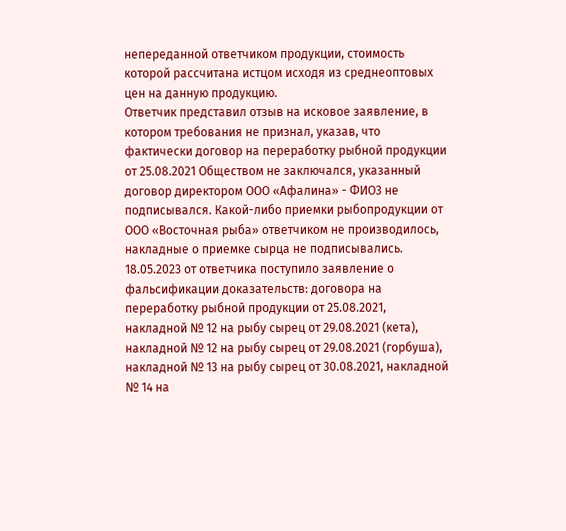непереданной ответчиком продукции, стоимость которой рассчитана истцом исходя из среднеоптовых цен на данную продукцию.
Ответчик представил отзыв на исковое заявление, в котором требования не признал, указав, что фактически договор на переработку рыбной продукции от 25.08.2021 Обществом не заключался, указанный договор директором ООО «Афалина» - ФИО3 не подписывался. Какой-либо приемки рыбопродукции от ООО «Восточная рыба» ответчиком не производилось, накладные о приемке сырца не подписывались.
18.05.2023 от ответчика поступило заявление о фальсификации доказательств: договора на переработку рыбной продукции от 25.08.2021, накладной № 12 на рыбу сырец от 29.08.2021 (кета), накладной № 12 на рыбу сырец от 29.08.2021 (горбуша), накладной № 13 на рыбу сырец от 30.08.2021, накладной № 14 на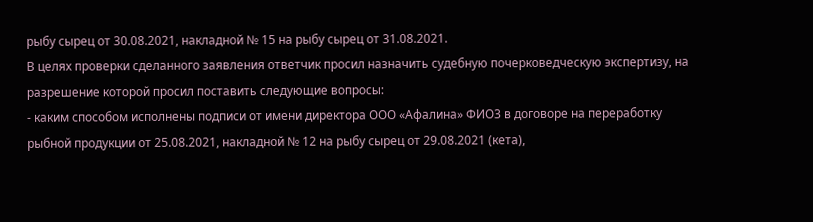рыбу сырец от 30.08.2021, накладной № 15 на рыбу сырец от 31.08.2021.
В целях проверки сделанного заявления ответчик просил назначить судебную почерковедческую экспертизу, на разрешение которой просил поставить следующие вопросы:
- каким способом исполнены подписи от имени директора ООО «Афалина» ФИО3 в договоре на переработку рыбной продукции от 25.08.2021, накладной № 12 на рыбу сырец от 29.08.2021 (кета),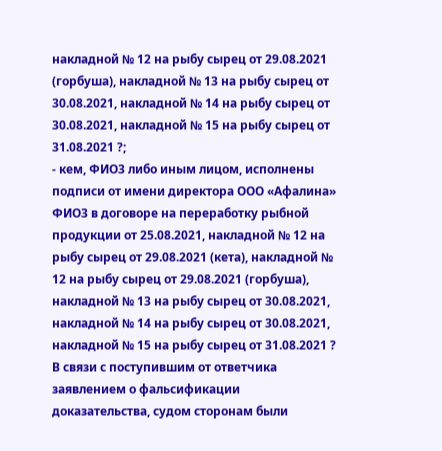накладной № 12 на рыбу сырец от 29.08.2021 (горбуша), накладной № 13 на рыбу сырец от 30.08.2021, накладной № 14 на рыбу сырец от 30.08.2021, накладной № 15 на рыбу сырец от 31.08.2021 ?;
- кем, ФИО3 либо иным лицом, исполнены подписи от имени директора ООО «Афалина» ФИО3 в договоре на переработку рыбной продукции от 25.08.2021, накладной № 12 на рыбу сырец от 29.08.2021 (кета), накладной № 12 на рыбу сырец от 29.08.2021 (горбуша), накладной № 13 на рыбу сырец от 30.08.2021, накладной № 14 на рыбу сырец от 30.08.2021, накладной № 15 на рыбу сырец от 31.08.2021 ?
В связи с поступившим от ответчика заявлением о фальсификации доказательства, судом сторонам были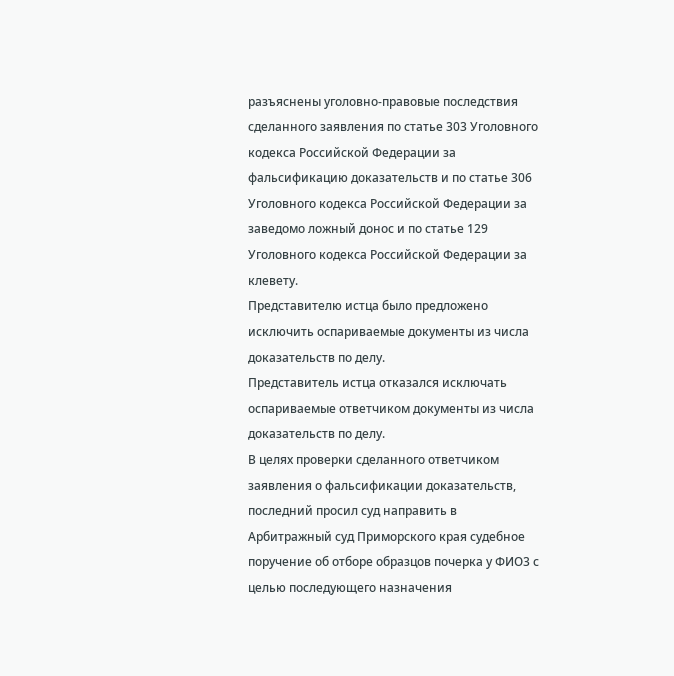разъяснены уголовно-правовые последствия сделанного заявления по статье 303 Уголовного кодекса Российской Федерации за фальсификацию доказательств и по статье 306 Уголовного кодекса Российской Федерации за заведомо ложный донос и по статье 129 Уголовного кодекса Российской Федерации за клевету.
Представителю истца было предложено исключить оспариваемые документы из числа доказательств по делу.
Представитель истца отказался исключать оспариваемые ответчиком документы из числа доказательств по делу.
В целях проверки сделанного ответчиком заявления о фальсификации доказательств, последний просил суд направить в Арбитражный суд Приморского края судебное поручение об отборе образцов почерка у ФИО3 с целью последующего назначения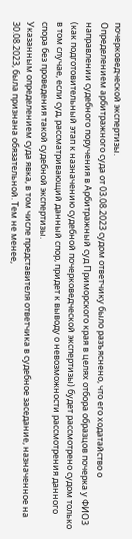почерковедческой экспертизы.
Определением арбитражного суда от 03.08.2023 судом ответчику было разъяснено, что его ходатайство о направлении судебного поручения в Арбитражный суд Приморского края в целях отбора образцов почерка у ФИО3 (как подготовительный этап к назначению судебной почерковедческой экспертизы) будет рассмотрено судом только в том случае, если суд, рассматривающий данный спор, придет к выводу о невозможности рассмотрения данного спора без проведения такой судебной экспертизы.
Указанным определением суда явка, в том числе представителя ответчика в судебное заседание, назначенное на 30.08.2023, была признана обязательной. Тем не менее,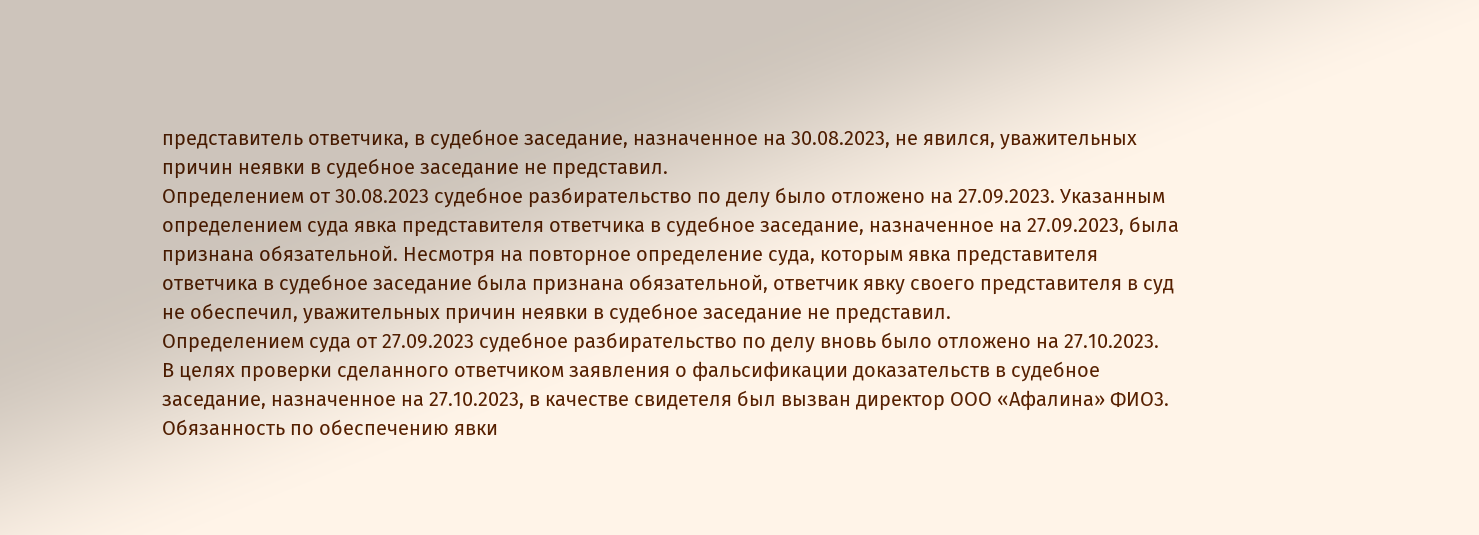представитель ответчика, в судебное заседание, назначенное на 30.08.2023, не явился, уважительных причин неявки в судебное заседание не представил.
Определением от 30.08.2023 судебное разбирательство по делу было отложено на 27.09.2023. Указанным определением суда явка представителя ответчика в судебное заседание, назначенное на 27.09.2023, была признана обязательной. Несмотря на повторное определение суда, которым явка представителя ответчика в судебное заседание была признана обязательной, ответчик явку своего представителя в суд не обеспечил, уважительных причин неявки в судебное заседание не представил.
Определением суда от 27.09.2023 судебное разбирательство по делу вновь было отложено на 27.10.2023.
В целях проверки сделанного ответчиком заявления о фальсификации доказательств в судебное заседание, назначенное на 27.10.2023, в качестве свидетеля был вызван директор ООО «Афалина» ФИО3. Обязанность по обеспечению явки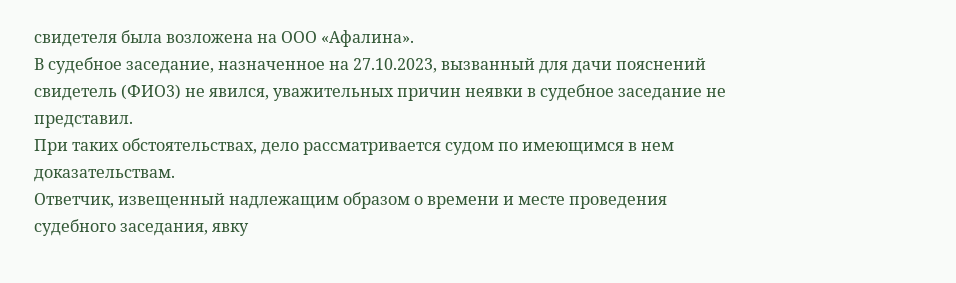свидетеля была возложена на ООО «Афалина».
В судебное заседание, назначенное на 27.10.2023, вызванный для дачи пояснений свидетель (ФИО3) не явился, уважительных причин неявки в судебное заседание не представил.
При таких обстоятельствах, дело рассматривается судом по имеющимся в нем доказательствам.
Ответчик, извещенный надлежащим образом о времени и месте проведения судебного заседания, явку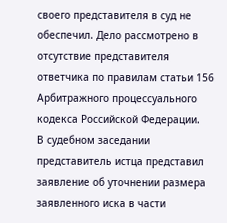своего представителя в суд не обеспечил. Дело рассмотрено в отсутствие представителя ответчика по правилам статьи 156 Арбитражного процессуального кодекса Российской Федерации.
В судебном заседании представитель истца представил заявление об уточнении размера заявленного иска в части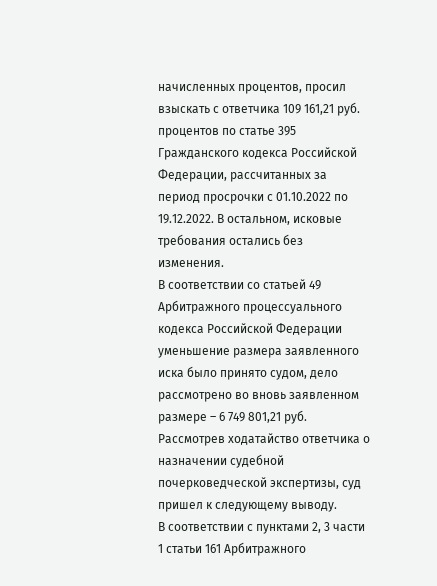начисленных процентов, просил взыскать с ответчика 109 161,21 руб. процентов по статье 395 Гражданского кодекса Российской Федерации, рассчитанных за период просрочки с 01.10.2022 по 19.12.2022. В остальном, исковые требования остались без изменения.
В соответствии со статьей 49 Арбитражного процессуального кодекса Российской Федерации уменьшение размера заявленного иска было принято судом, дело рассмотрено во вновь заявленном размере – 6 749 801,21 руб.
Рассмотрев ходатайство ответчика о назначении судебной почерковедческой экспертизы, суд пришел к следующему выводу.
В соответствии с пунктами 2, 3 части 1 статьи 161 Арбитражного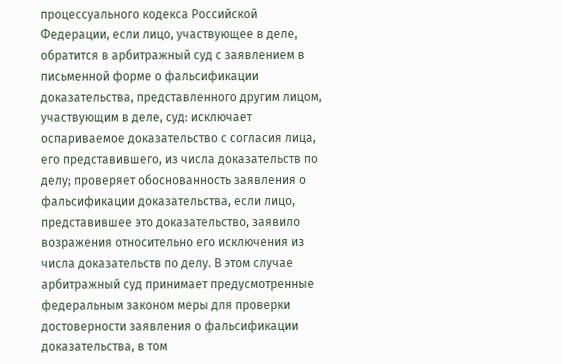процессуального кодекса Российской Федерации, если лицо, участвующее в деле, обратится в арбитражный суд с заявлением в письменной форме о фальсификации доказательства, представленного другим лицом, участвующим в деле, суд: исключает оспариваемое доказательство с согласия лица, его представившего, из числа доказательств по делу; проверяет обоснованность заявления о фальсификации доказательства, если лицо, представившее это доказательство, заявило возражения относительно его исключения из числа доказательств по делу. В этом случае арбитражный суд принимает предусмотренные федеральным законом меры для проверки достоверности заявления о фальсификации доказательства, в том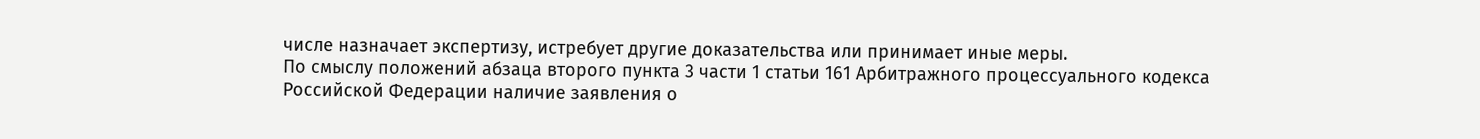числе назначает экспертизу, истребует другие доказательства или принимает иные меры.
По смыслу положений абзаца второго пункта 3 части 1 статьи 161 Арбитражного процессуального кодекса Российской Федерации наличие заявления о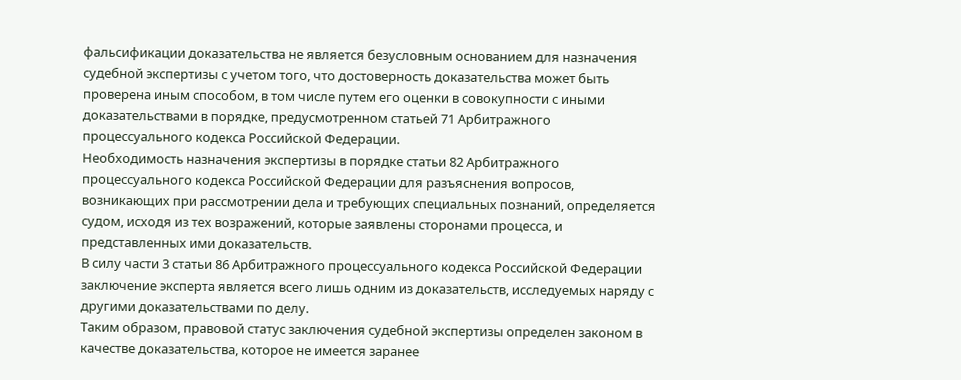фальсификации доказательства не является безусловным основанием для назначения судебной экспертизы с учетом того, что достоверность доказательства может быть проверена иным способом, в том числе путем его оценки в совокупности с иными доказательствами в порядке, предусмотренном статьей 71 Арбитражного процессуального кодекса Российской Федерации.
Необходимость назначения экспертизы в порядке статьи 82 Арбитражного процессуального кодекса Российской Федерации для разъяснения вопросов, возникающих при рассмотрении дела и требующих специальных познаний, определяется судом, исходя из тех возражений, которые заявлены сторонами процесса, и представленных ими доказательств.
В силу части 3 статьи 86 Арбитражного процессуального кодекса Российской Федерации заключение эксперта является всего лишь одним из доказательств, исследуемых наряду с другими доказательствами по делу.
Таким образом, правовой статус заключения судебной экспертизы определен законом в качестве доказательства, которое не имеется заранее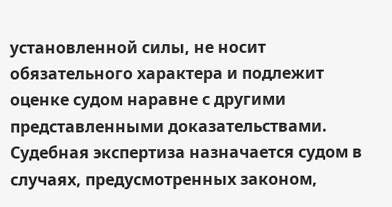установленной силы, не носит обязательного характера и подлежит оценке судом наравне с другими представленными доказательствами.
Судебная экспертиза назначается судом в случаях, предусмотренных законом,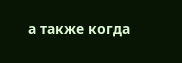а также когда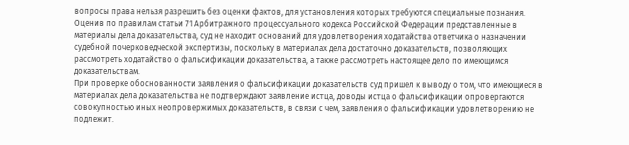вопросы права нельзя разрешить без оценки фактов, для установления которых требуются специальные познания.
Оценив по правилам статьи 71 Арбитражного процессуального кодекса Российской Федерации представленные в материалы дела доказательства, суд не находит оснований для удовлетворения ходатайства ответчика о назначении судебной почерковедческой экспертизы, поскольку в материалах дела достаточно доказательств, позволяющих рассмотреть ходатайство о фальсификации доказательства, а также рассмотреть настоящее дело по имеющимся доказательствам.
При проверке обоснованности заявления о фальсификации доказательств суд пришел к выводу о том, что имеющиеся в материалах дела доказательства не подтверждают заявление истца, доводы истца о фальсификации опровергаются совокупностью иных неопровержимых доказательств, в связи с чем, заявления о фальсификации удовлетворению не подлежит.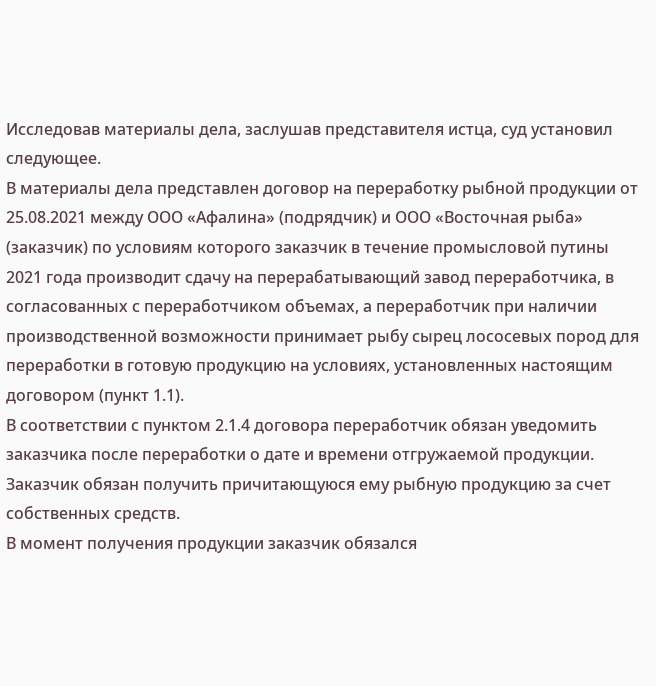Исследовав материалы дела, заслушав представителя истца, суд установил следующее.
В материалы дела представлен договор на переработку рыбной продукции от 25.08.2021 между ООО «Афалина» (подрядчик) и ООО «Восточная рыба» (заказчик) по условиям которого заказчик в течение промысловой путины 2021 года производит сдачу на перерабатывающий завод переработчика, в согласованных с переработчиком объемах, а переработчик при наличии производственной возможности принимает рыбу сырец лососевых пород для переработки в готовую продукцию на условиях, установленных настоящим договором (пункт 1.1).
В соответствии с пунктом 2.1.4 договора переработчик обязан уведомить заказчика после переработки о дате и времени отгружаемой продукции. Заказчик обязан получить причитающуюся ему рыбную продукцию за счет собственных средств.
В момент получения продукции заказчик обязался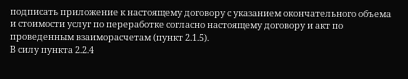подписать приложение к настоящему договору с указанием окончательного объема и стоимости услуг по переработке согласно настоящему договору и акт по проведенным взаиморасчетам (пункт 2.1.5).
В силу пункта 2.2.4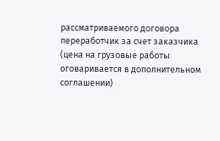рассматриваемого договора переработчик за счет заказчика (цена на грузовые работы оговаривается в дополнительном соглашении)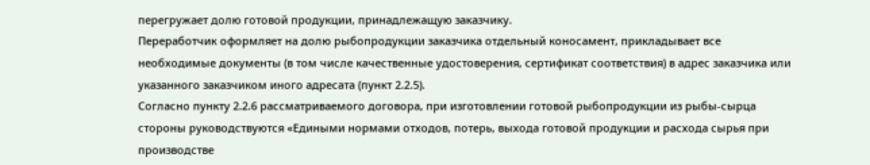перегружает долю готовой продукции, принадлежащую заказчику.
Переработчик оформляет на долю рыбопродукции заказчика отдельный коносамент, прикладывает все необходимые документы (в том числе качественные удостоверения, сертификат соответствия) в адрес заказчика или указанного заказчиком иного адресата (пункт 2.2.5).
Согласно пункту 2.2.6 рассматриваемого договора, при изготовлении готовой рыбопродукции из рыбы-сырца стороны руководствуются «Едиными нормами отходов, потерь, выхода готовой продукции и расхода сырья при производстве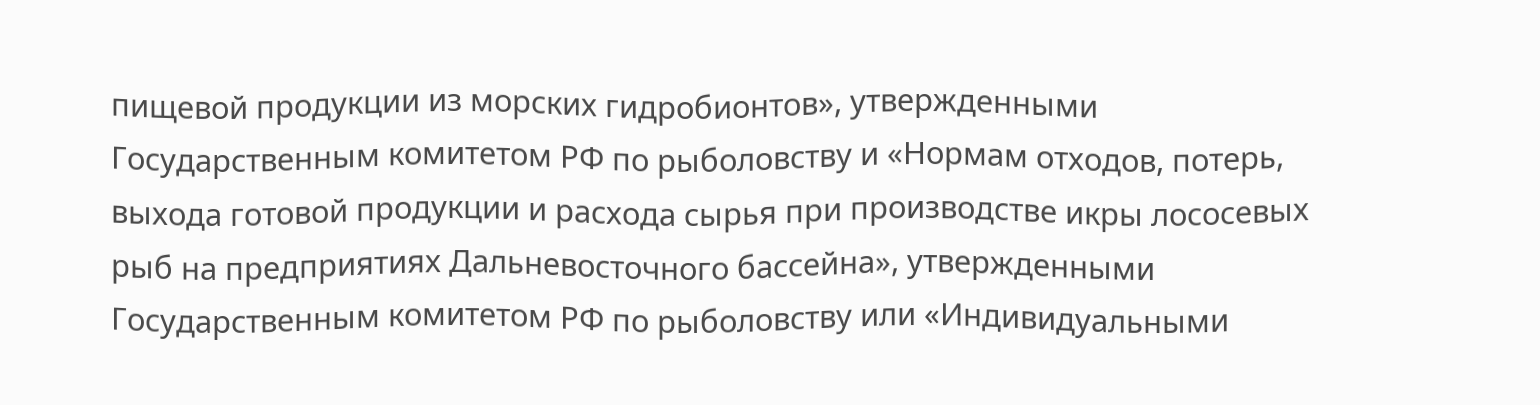пищевой продукции из морских гидробионтов», утвержденными Государственным комитетом РФ по рыболовству и «Нормам отходов, потерь, выхода готовой продукции и расхода сырья при производстве икры лососевых рыб на предприятиях Дальневосточного бассейна», утвержденными Государственным комитетом РФ по рыболовству или «Индивидуальными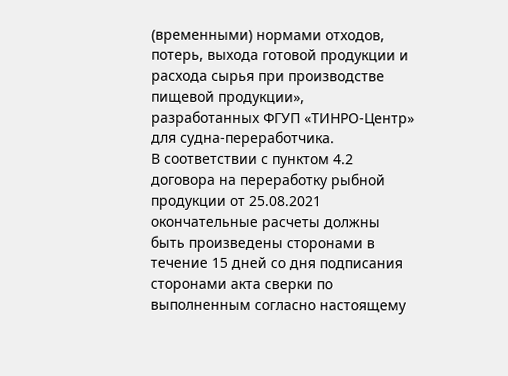(временными) нормами отходов, потерь, выхода готовой продукции и расхода сырья при производстве пищевой продукции», разработанных ФГУП «ТИНРО-Центр» для судна-переработчика.
В соответствии с пунктом 4.2 договора на переработку рыбной продукции от 25.08.2021 окончательные расчеты должны быть произведены сторонами в течение 15 дней со дня подписания сторонами акта сверки по выполненным согласно настоящему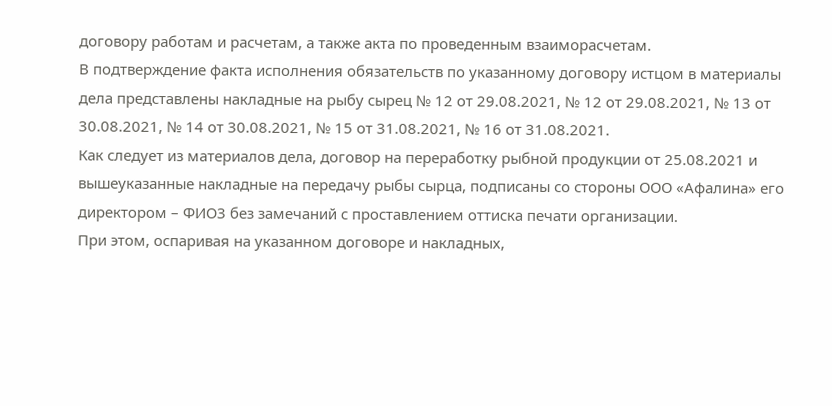договору работам и расчетам, а также акта по проведенным взаиморасчетам.
В подтверждение факта исполнения обязательств по указанному договору истцом в материалы дела представлены накладные на рыбу сырец № 12 от 29.08.2021, № 12 от 29.08.2021, № 13 от 30.08.2021, № 14 от 30.08.2021, № 15 от 31.08.2021, № 16 от 31.08.2021.
Как следует из материалов дела, договор на переработку рыбной продукции от 25.08.2021 и вышеуказанные накладные на передачу рыбы сырца, подписаны со стороны ООО «Афалина» его директором – ФИО3 без замечаний с проставлением оттиска печати организации.
При этом, оспаривая на указанном договоре и накладных,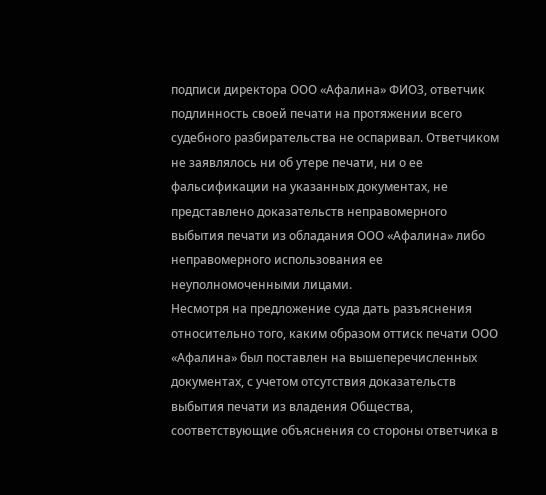подписи директора ООО «Афалина» ФИО3, ответчик подлинность своей печати на протяжении всего судебного разбирательства не оспаривал. Ответчиком не заявлялось ни об утере печати, ни о ее фальсификации на указанных документах, не представлено доказательств неправомерного выбытия печати из обладания ООО «Афалина» либо неправомерного использования ее неуполномоченными лицами.
Несмотря на предложение суда дать разъяснения относительно того, каким образом оттиск печати ООО «Афалина» был поставлен на вышеперечисленных документах, с учетом отсутствия доказательств выбытия печати из владения Общества, соответствующие объяснения со стороны ответчика в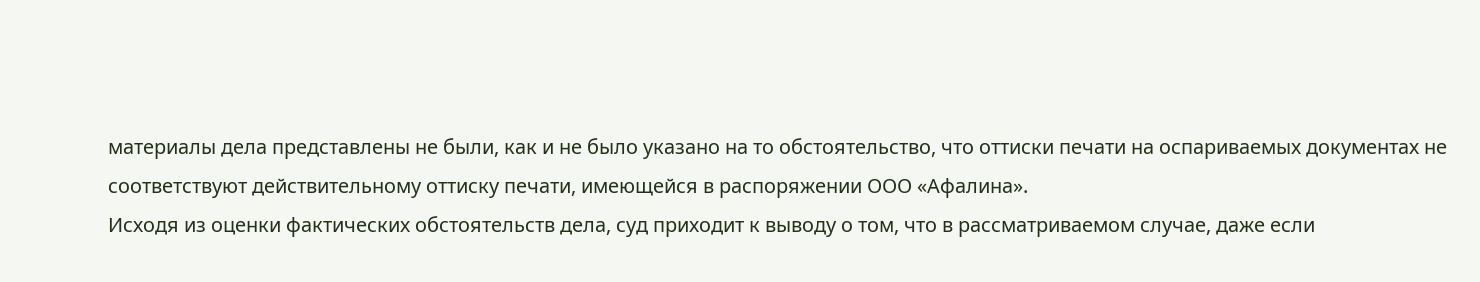материалы дела представлены не были, как и не было указано на то обстоятельство, что оттиски печати на оспариваемых документах не соответствуют действительному оттиску печати, имеющейся в распоряжении ООО «Афалина».
Исходя из оценки фактических обстоятельств дела, суд приходит к выводу о том, что в рассматриваемом случае, даже если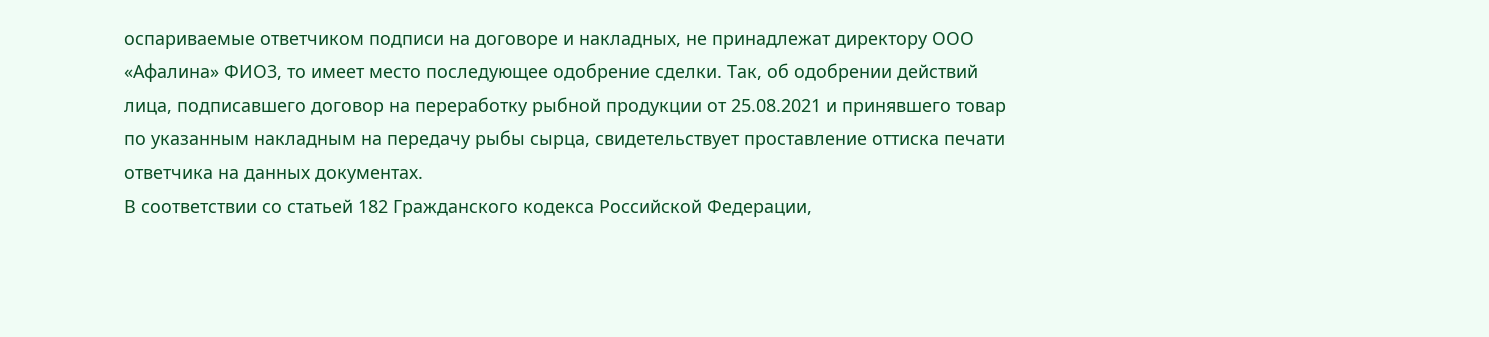оспариваемые ответчиком подписи на договоре и накладных, не принадлежат директору ООО «Афалина» ФИО3, то имеет место последующее одобрение сделки. Так, об одобрении действий лица, подписавшего договор на переработку рыбной продукции от 25.08.2021 и принявшего товар по указанным накладным на передачу рыбы сырца, свидетельствует проставление оттиска печати ответчика на данных документах.
В соответствии со статьей 182 Гражданского кодекса Российской Федерации,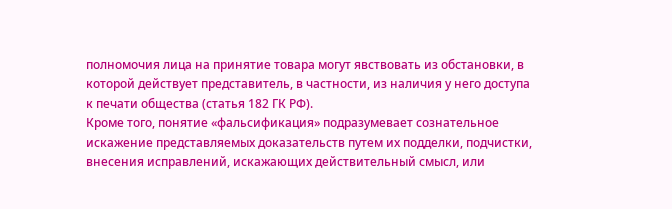полномочия лица на принятие товара могут явствовать из обстановки, в которой действует представитель, в частности, из наличия у него доступа к печати общества (статья 182 ГК РФ).
Кроме того, понятие «фальсификация» подразумевает сознательное искажение представляемых доказательств путем их подделки, подчистки, внесения исправлений, искажающих действительный смысл, или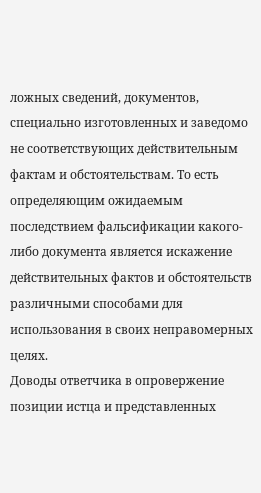ложных сведений, документов, специально изготовленных и заведомо не соответствующих действительным фактам и обстоятельствам. То есть определяющим ожидаемым последствием фальсификации какого-либо документа является искажение действительных фактов и обстоятельств различными способами для использования в своих неправомерных целях.
Доводы ответчика в опровержение позиции истца и представленных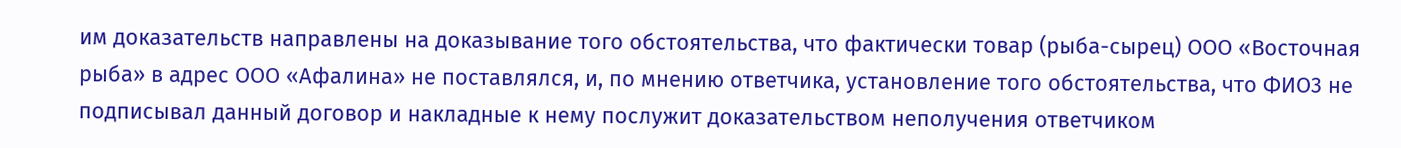им доказательств направлены на доказывание того обстоятельства, что фактически товар (рыба-сырец) ООО «Восточная рыба» в адрес ООО «Афалина» не поставлялся, и, по мнению ответчика, установление того обстоятельства, что ФИО3 не подписывал данный договор и накладные к нему послужит доказательством неполучения ответчиком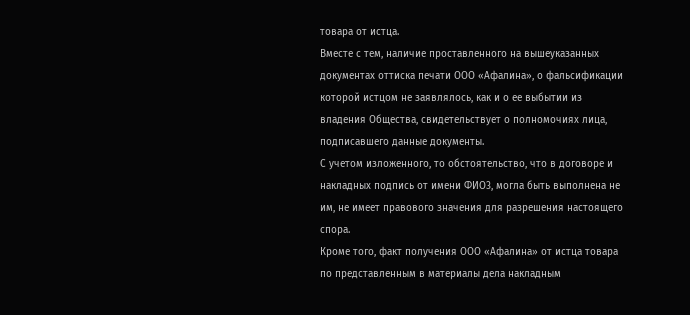товара от истца.
Вместе с тем, наличие проставленного на вышеуказанных документах оттиска печати ООО «Афалина», о фальсификации которой истцом не заявлялось, как и о ее выбытии из владения Общества, свидетельствует о полномочиях лица, подписавшего данные документы.
С учетом изложенного, то обстоятельство, что в договоре и накладных подпись от имени ФИО3, могла быть выполнена не им, не имеет правового значения для разрешения настоящего спора.
Кроме того, факт получения ООО «Афалина» от истца товара по представленным в материалы дела накладным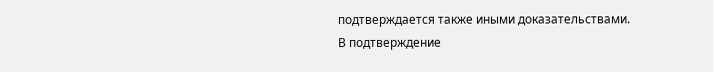подтверждается также иными доказательствами.
В подтверждение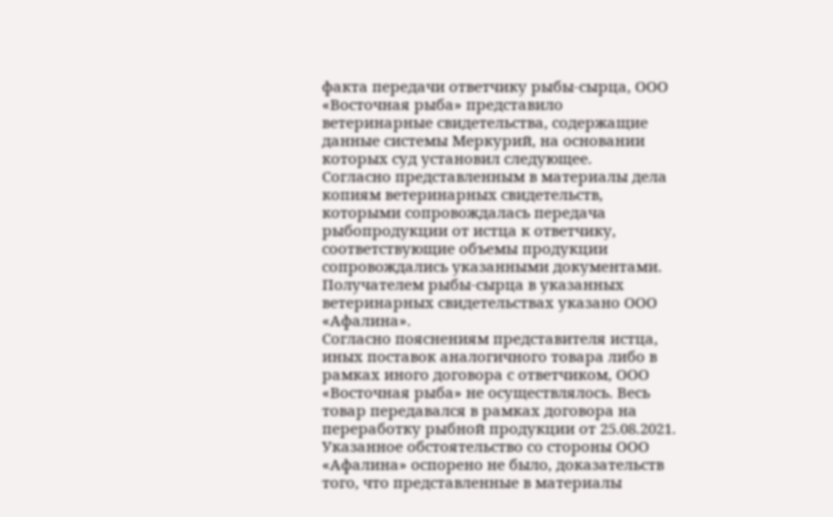факта передачи ответчику рыбы-сырца, ООО «Восточная рыба» представило ветеринарные свидетельства, содержащие данные системы Меркурий, на основании которых суд установил следующее.
Согласно представленным в материалы дела копиям ветеринарных свидетельств, которыми сопровождалась передача рыбопродукции от истца к ответчику, соответствующие объемы продукции сопровождались указанными документами. Получателем рыбы-сырца в указанных ветеринарных свидетельствах указано ООО «Афалина».
Согласно пояснениям представителя истца, иных поставок аналогичного товара либо в рамках иного договора с ответчиком, ООО «Восточная рыба» не осуществлялось. Весь товар передавался в рамках договора на переработку рыбной продукции от 25.08.2021.
Указанное обстоятельство со стороны ООО «Афалина» оспорено не было, доказательств того, что представленные в материалы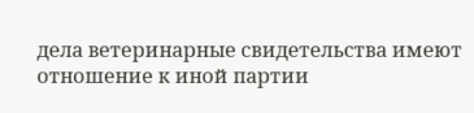дела ветеринарные свидетельства имеют отношение к иной партии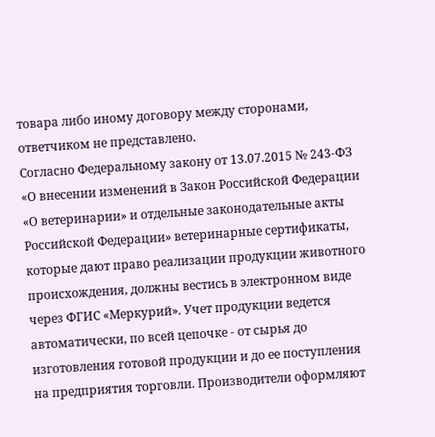товара либо иному договору между сторонами, ответчиком не представлено.
Согласно Федеральному закону от 13.07.2015 № 243-ФЗ «О внесении изменений в Закон Российской Федерации «О ветеринарии» и отдельные законодательные акты Российской Федерации» ветеринарные сертификаты, которые дают право реализации продукции животного происхождения, должны вестись в электронном виде через ФГИС «Меркурий». Учет продукции ведется автоматически, по всей цепочке - от сырья до изготовления готовой продукции и до ее поступления на предприятия торговли. Производители оформляют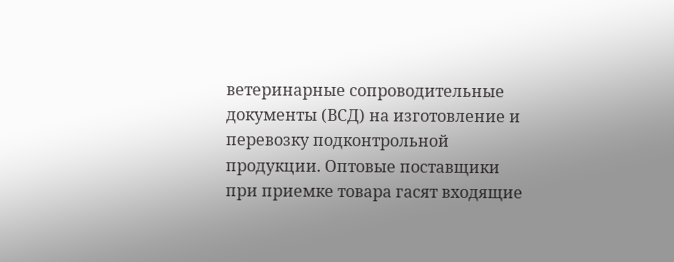ветеринарные сопроводительные документы (ВСД) на изготовление и перевозку подконтрольной продукции. Оптовые поставщики при приемке товара гасят входящие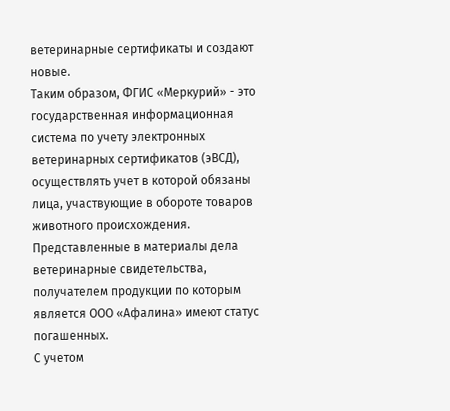ветеринарные сертификаты и создают новые.
Таким образом, ФГИС «Меркурий» - это государственная информационная система по учету электронных ветеринарных сертификатов (эВСД), осуществлять учет в которой обязаны лица, участвующие в обороте товаров животного происхождения.
Представленные в материалы дела ветеринарные свидетельства, получателем продукции по которым является ООО «Афалина» имеют статус погашенных.
С учетом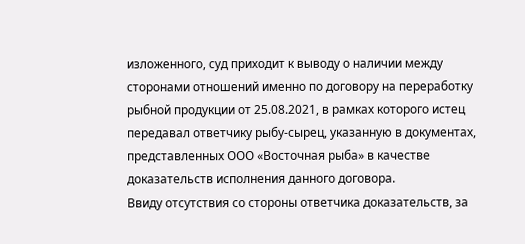изложенного, суд приходит к выводу о наличии между сторонами отношений именно по договору на переработку рыбной продукции от 25.08.2021, в рамках которого истец передавал ответчику рыбу-сырец, указанную в документах, представленных ООО «Восточная рыба» в качестве доказательств исполнения данного договора.
Ввиду отсутствия со стороны ответчика доказательств, за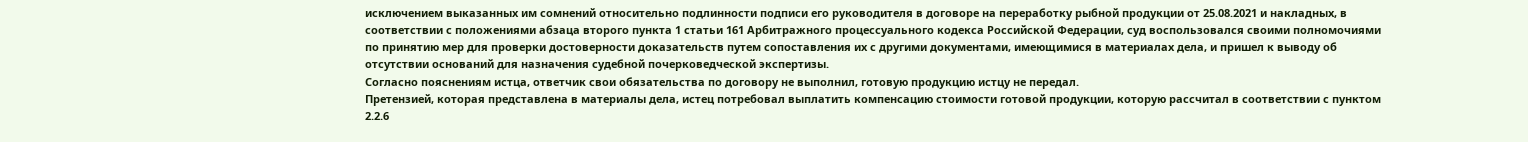исключением выказанных им сомнений относительно подлинности подписи его руководителя в договоре на переработку рыбной продукции от 25.08.2021 и накладных, в соответствии с положениями абзаца второго пункта 1 статьи 161 Арбитражного процессуального кодекса Российской Федерации, суд воспользовался своими полномочиями по принятию мер для проверки достоверности доказательств путем сопоставления их с другими документами, имеющимися в материалах дела, и пришел к выводу об отсутствии оснований для назначения судебной почерковедческой экспертизы.
Согласно пояснениям истца, ответчик свои обязательства по договору не выполнил, готовую продукцию истцу не передал.
Претензией, которая представлена в материалы дела, истец потребовал выплатить компенсацию стоимости готовой продукции, которую рассчитал в соответствии с пунктом 2.2.6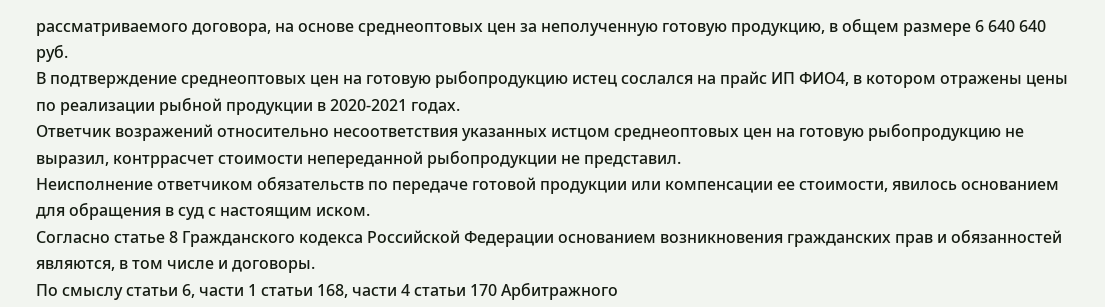рассматриваемого договора, на основе среднеоптовых цен за неполученную готовую продукцию, в общем размере 6 640 640 руб.
В подтверждение среднеоптовых цен на готовую рыбопродукцию истец сослался на прайс ИП ФИО4, в котором отражены цены по реализации рыбной продукции в 2020-2021 годах.
Ответчик возражений относительно несоответствия указанных истцом среднеоптовых цен на готовую рыбопродукцию не выразил, контррасчет стоимости непереданной рыбопродукции не представил.
Неисполнение ответчиком обязательств по передаче готовой продукции или компенсации ее стоимости, явилось основанием для обращения в суд с настоящим иском.
Согласно статье 8 Гражданского кодекса Российской Федерации основанием возникновения гражданских прав и обязанностей являются, в том числе и договоры.
По смыслу статьи 6, части 1 статьи 168, части 4 статьи 170 Арбитражного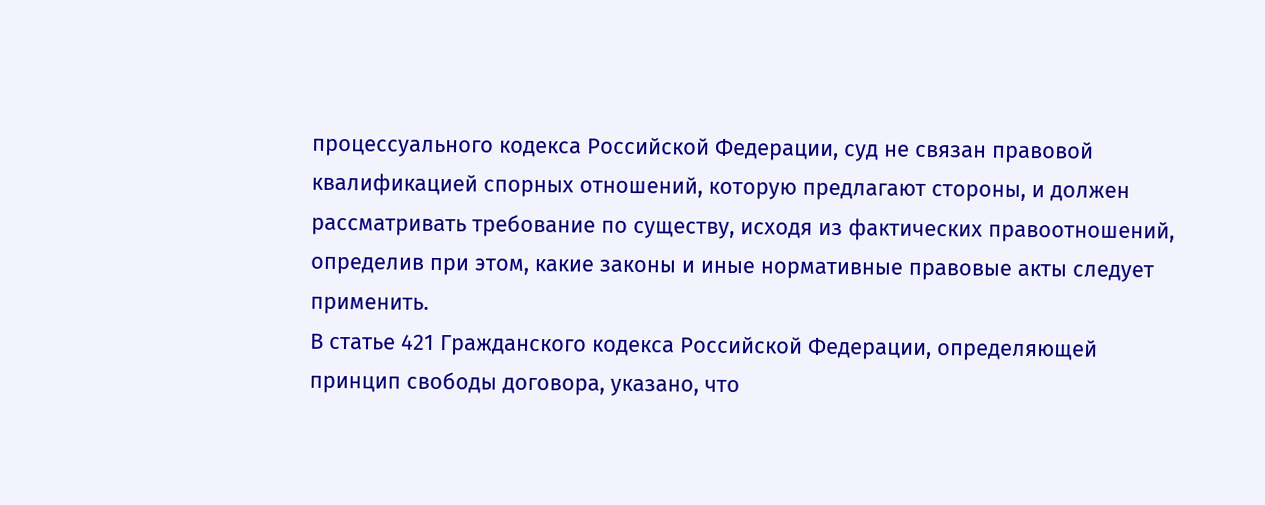процессуального кодекса Российской Федерации, суд не связан правовой квалификацией спорных отношений, которую предлагают стороны, и должен рассматривать требование по существу, исходя из фактических правоотношений, определив при этом, какие законы и иные нормативные правовые акты следует применить.
В статье 421 Гражданского кодекса Российской Федерации, определяющей принцип свободы договора, указано, что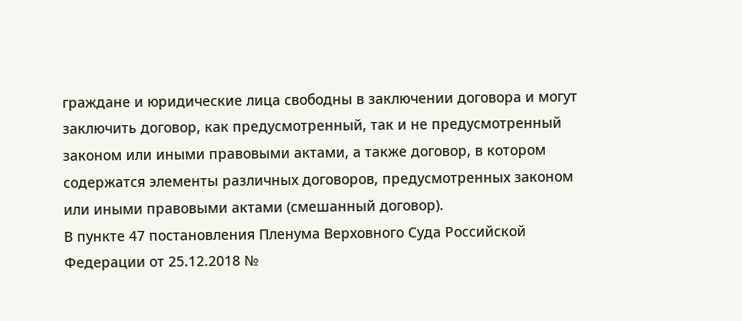граждане и юридические лица свободны в заключении договора и могут заключить договор, как предусмотренный, так и не предусмотренный законом или иными правовыми актами, а также договор, в котором содержатся элементы различных договоров, предусмотренных законом или иными правовыми актами (смешанный договор).
В пункте 47 постановления Пленума Верховного Суда Российской Федерации от 25.12.2018 №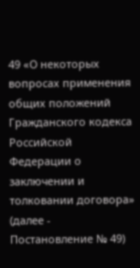49 «О некоторых вопросах применения общих положений Гражданского кодекса Российской Федерации о заключении и толковании договора» (далее - Постановление № 49)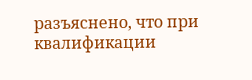разъяснено, что при квалификации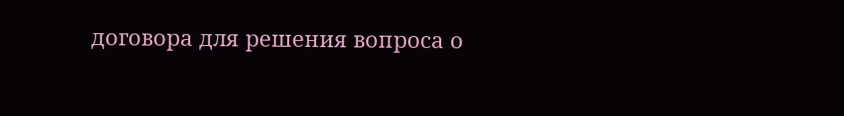договора для решения вопроса о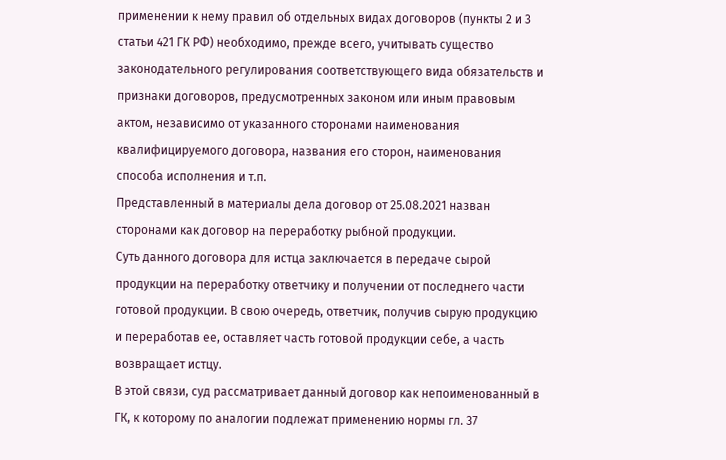применении к нему правил об отдельных видах договоров (пункты 2 и 3 статьи 421 ГК РФ) необходимо, прежде всего, учитывать существо законодательного регулирования соответствующего вида обязательств и признаки договоров, предусмотренных законом или иным правовым актом, независимо от указанного сторонами наименования квалифицируемого договора, названия его сторон, наименования способа исполнения и т.п.
Представленный в материалы дела договор от 25.08.2021 назван сторонами как договор на переработку рыбной продукции.
Суть данного договора для истца заключается в передаче сырой продукции на переработку ответчику и получении от последнего части готовой продукции. В свою очередь, ответчик, получив сырую продукцию и переработав ее, оставляет часть готовой продукции себе, а часть возвращает истцу.
В этой связи, суд рассматривает данный договор как непоименованный в ГК, к которому по аналогии подлежат применению нормы гл. 37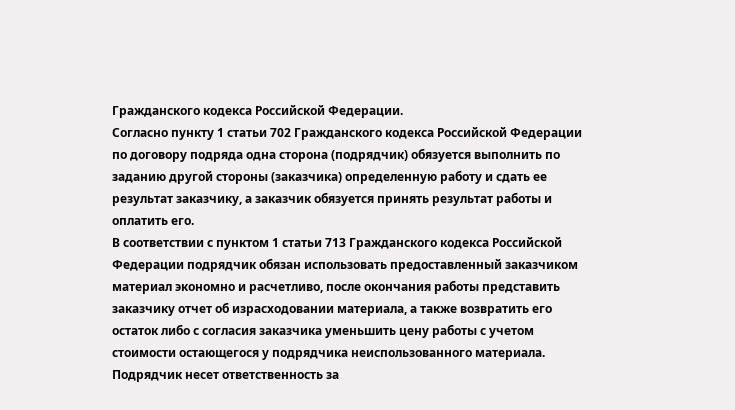Гражданского кодекса Российской Федерации.
Согласно пункту 1 статьи 702 Гражданского кодекса Российской Федерации по договору подряда одна сторона (подрядчик) обязуется выполнить по заданию другой стороны (заказчика) определенную работу и сдать ее результат заказчику, а заказчик обязуется принять результат работы и оплатить его.
В соответствии с пунктом 1 статьи 713 Гражданского кодекса Российской Федерации подрядчик обязан использовать предоставленный заказчиком материал экономно и расчетливо, после окончания работы представить заказчику отчет об израсходовании материала, а также возвратить его остаток либо с согласия заказчика уменьшить цену работы с учетом стоимости остающегося у подрядчика неиспользованного материала.
Подрядчик несет ответственность за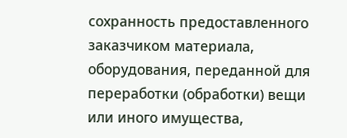сохранность предоставленного заказчиком материала, оборудования, переданной для переработки (обработки) вещи или иного имущества,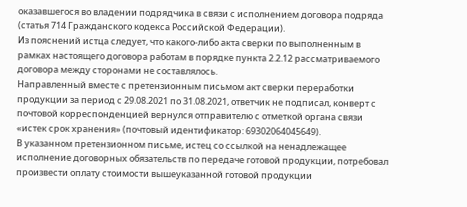оказавшегося во владении подрядчика в связи с исполнением договора подряда (статья 714 Гражданского кодекса Российской Федерации).
Из пояснений истца следует, что какого-либо акта сверки по выполненным в рамках настоящего договора работам в порядке пункта 2.2.12 рассматриваемого договора между сторонами не составлялось.
Направленный вместе с претензионным письмом акт сверки переработки продукции за период с 29.08.2021 по 31.08.2021, ответчик не подписал, конверт с почтовой корреспонденцией вернулся отправителю с отметкой органа связи «истек срок хранения» (почтовый идентификатор: 69302064045649).
В указанном претензионном письме, истец со ссылкой на ненадлежащее исполнение договорных обязательств по передаче готовой продукции, потребовал произвести оплату стоимости вышеуказанной готовой продукции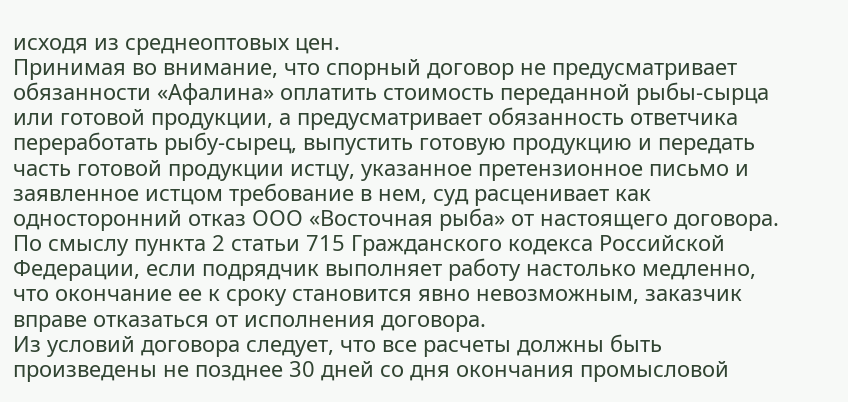исходя из среднеоптовых цен.
Принимая во внимание, что спорный договор не предусматривает обязанности «Афалина» оплатить стоимость переданной рыбы-сырца или готовой продукции, а предусматривает обязанность ответчика переработать рыбу-сырец, выпустить готовую продукцию и передать часть готовой продукции истцу, указанное претензионное письмо и заявленное истцом требование в нем, суд расценивает как односторонний отказ ООО «Восточная рыба» от настоящего договора.
По смыслу пункта 2 статьи 715 Гражданского кодекса Российской Федерации, если подрядчик выполняет работу настолько медленно, что окончание ее к сроку становится явно невозможным, заказчик вправе отказаться от исполнения договора.
Из условий договора следует, что все расчеты должны быть произведены не позднее 30 дней со дня окончания промысловой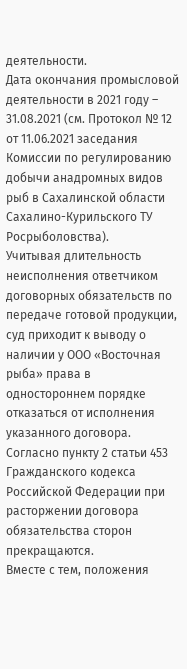деятельности.
Дата окончания промысловой деятельности в 2021 году – 31.08.2021 (см. Протокол № 12 от 11.06.2021 заседания Комиссии по регулированию добычи анадромных видов рыб в Сахалинской области Сахалино-Курильского ТУ Росрыболовства).
Учитывая длительность неисполнения ответчиком договорных обязательств по передаче готовой продукции, суд приходит к выводу о наличии у ООО «Восточная рыба» права в одностороннем порядке отказаться от исполнения указанного договора.
Согласно пункту 2 статьи 453 Гражданского кодекса Российской Федерации при расторжении договора обязательства сторон прекращаются.
Вместе с тем, положения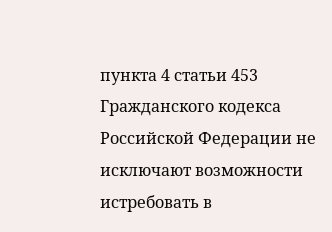пункта 4 статьи 453 Гражданского кодекса Российской Федерации не исключают возможности истребовать в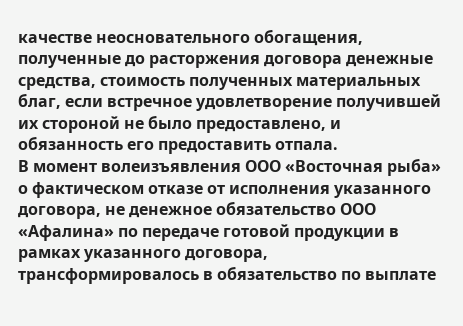качестве неосновательного обогащения, полученные до расторжения договора денежные средства, стоимость полученных материальных благ, если встречное удовлетворение получившей их стороной не было предоставлено, и обязанность его предоставить отпала.
В момент волеизъявления ООО «Восточная рыба» о фактическом отказе от исполнения указанного договора, не денежное обязательство ООО «Афалина» по передаче готовой продукции в рамках указанного договора, трансформировалось в обязательство по выплате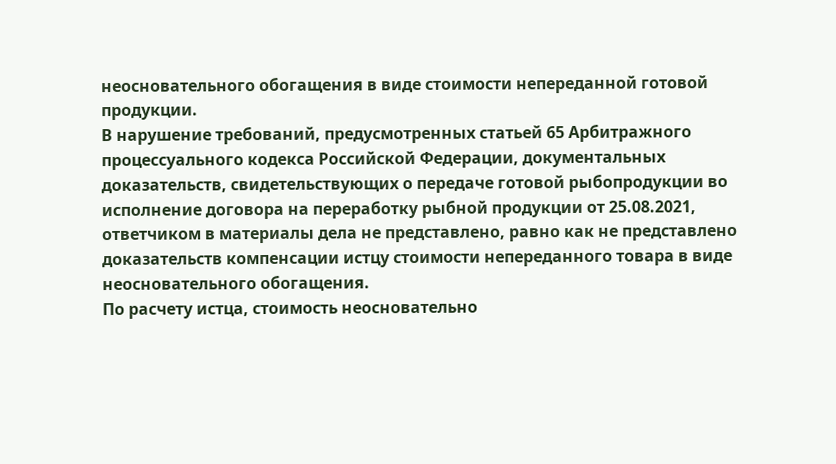неосновательного обогащения в виде стоимости непереданной готовой продукции.
В нарушение требований, предусмотренных статьей 65 Арбитражного процессуального кодекса Российской Федерации, документальных доказательств, свидетельствующих о передаче готовой рыбопродукции во исполнение договора на переработку рыбной продукции от 25.08.2021, ответчиком в материалы дела не представлено, равно как не представлено доказательств компенсации истцу стоимости непереданного товара в виде неосновательного обогащения.
По расчету истца, стоимость неосновательно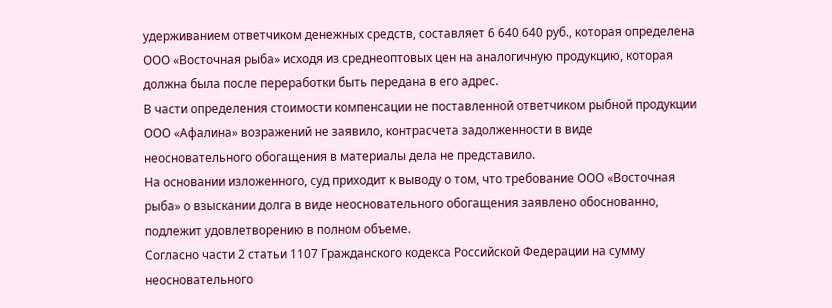удерживанием ответчиком денежных средств, составляет 6 640 640 руб., которая определена ООО «Восточная рыба» исходя из среднеоптовых цен на аналогичную продукцию, которая должна была после переработки быть передана в его адрес.
В части определения стоимости компенсации не поставленной ответчиком рыбной продукции ООО «Афалина» возражений не заявило, контрасчета задолженности в виде неосновательного обогащения в материалы дела не представило.
На основании изложенного, суд приходит к выводу о том, что требование ООО «Восточная рыба» о взыскании долга в виде неосновательного обогащения заявлено обоснованно, подлежит удовлетворению в полном объеме.
Согласно части 2 статьи 1107 Гражданского кодекса Российской Федерации на сумму неосновательного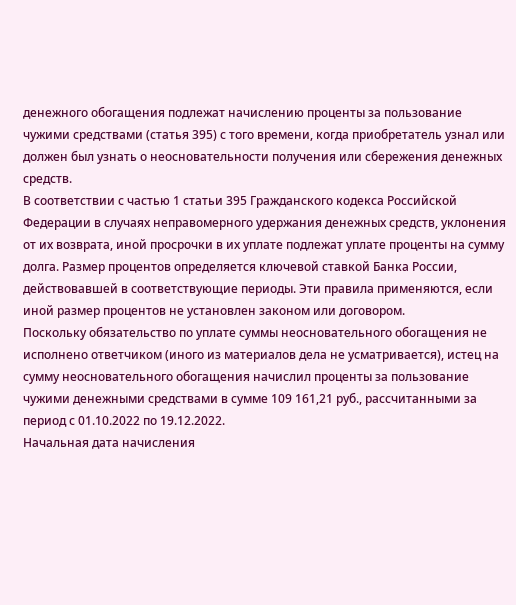денежного обогащения подлежат начислению проценты за пользование чужими средствами (статья 395) с того времени, когда приобретатель узнал или должен был узнать о неосновательности получения или сбережения денежных средств.
В соответствии с частью 1 статьи 395 Гражданского кодекса Российской Федерации в случаях неправомерного удержания денежных средств, уклонения от их возврата, иной просрочки в их уплате подлежат уплате проценты на сумму долга. Размер процентов определяется ключевой ставкой Банка России, действовавшей в соответствующие периоды. Эти правила применяются, если иной размер процентов не установлен законом или договором.
Поскольку обязательство по уплате суммы неосновательного обогащения не исполнено ответчиком (иного из материалов дела не усматривается), истец на сумму неосновательного обогащения начислил проценты за пользование чужими денежными средствами в сумме 109 161,21 руб., рассчитанными за период с 01.10.2022 по 19.12.2022.
Начальная дата начисления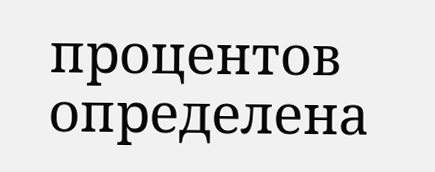процентов определена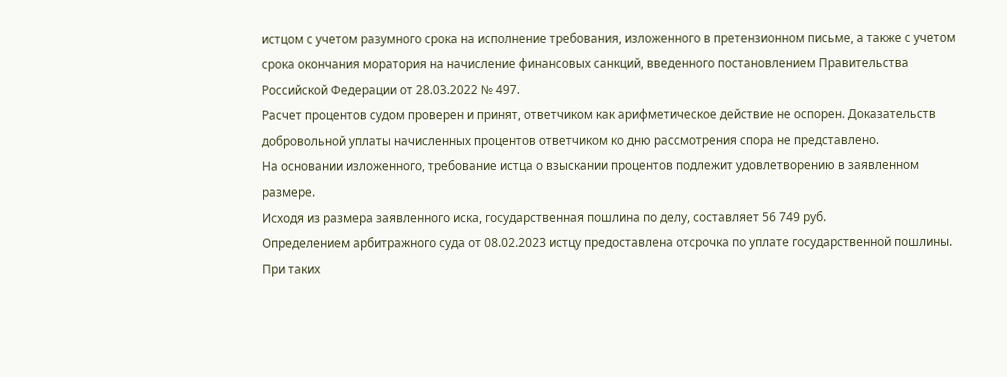истцом с учетом разумного срока на исполнение требования, изложенного в претензионном письме, а также с учетом срока окончания моратория на начисление финансовых санкций, введенного постановлением Правительства Российской Федерации от 28.03.2022 № 497.
Расчет процентов судом проверен и принят, ответчиком как арифметическое действие не оспорен. Доказательств добровольной уплаты начисленных процентов ответчиком ко дню рассмотрения спора не представлено.
На основании изложенного, требование истца о взыскании процентов подлежит удовлетворению в заявленном размере.
Исходя из размера заявленного иска, государственная пошлина по делу, составляет 56 749 руб.
Определением арбитражного суда от 08.02.2023 истцу предоставлена отсрочка по уплате государственной пошлины.
При таких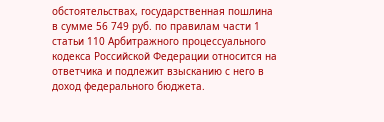обстоятельствах, государственная пошлина в сумме 56 749 руб. по правилам части 1 статьи 110 Арбитражного процессуального кодекса Российской Федерации относится на ответчика и подлежит взысканию с него в доход федерального бюджета.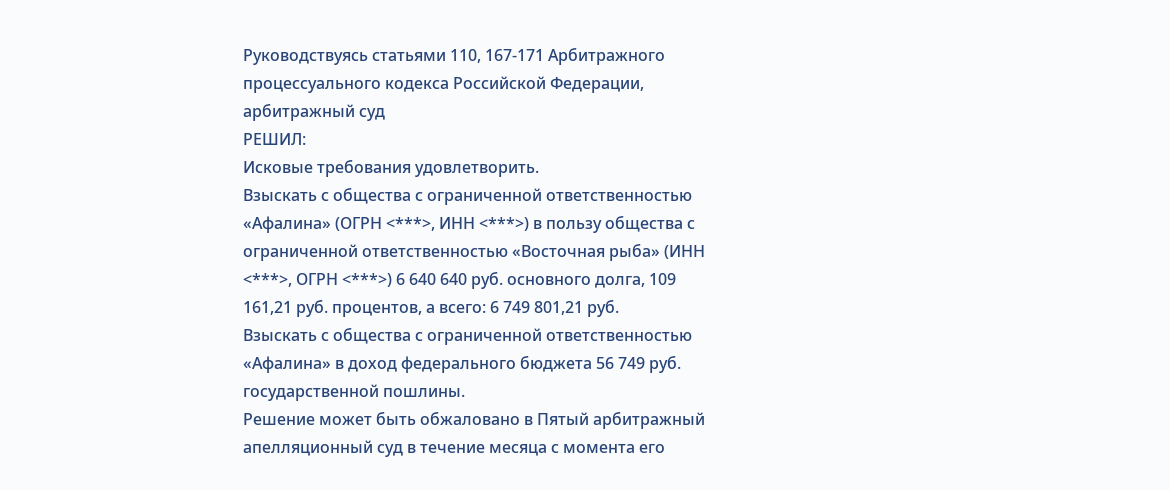Руководствуясь статьями 110, 167-171 Арбитражного процессуального кодекса Российской Федерации, арбитражный суд
РЕШИЛ:
Исковые требования удовлетворить.
Взыскать с общества с ограниченной ответственностью «Афалина» (ОГРН <***>, ИНН <***>) в пользу общества с ограниченной ответственностью «Восточная рыба» (ИНН <***>, ОГРН <***>) 6 640 640 руб. основного долга, 109 161,21 руб. процентов, а всего: 6 749 801,21 руб.
Взыскать с общества с ограниченной ответственностью «Афалина» в доход федерального бюджета 56 749 руб. государственной пошлины.
Решение может быть обжаловано в Пятый арбитражный апелляционный суд в течение месяца с момента его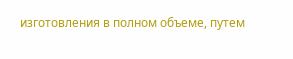изготовления в полном объеме, путем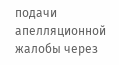подачи апелляционной жалобы через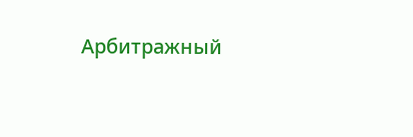Арбитражный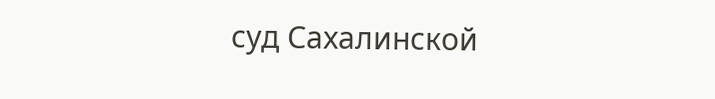суд Сахалинской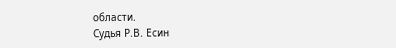области.
Судья Р.В. Есин